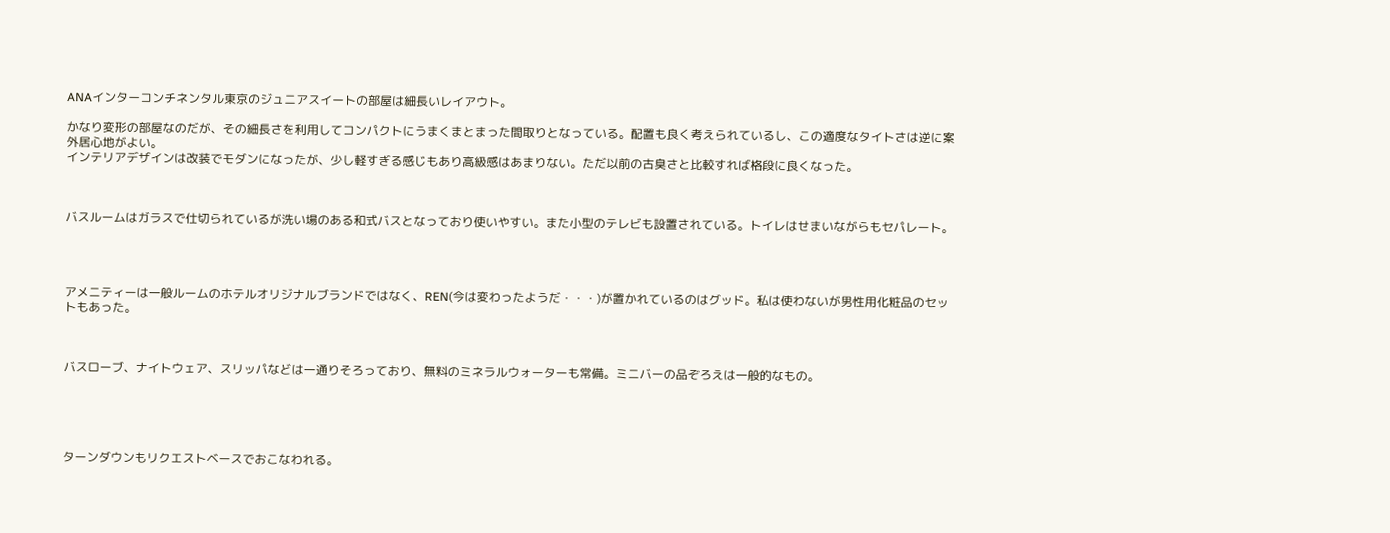ANAインターコンチネンタル東京のジュニアスイートの部屋は細長いレイアウト。

かなり変形の部屋なのだが、その細長さを利用してコンパクトにうまくまとまった間取りとなっている。配置も良く考えられているし、この適度なタイトさは逆に案外居心地がよい。
インテリアデザインは改装でモダンになったが、少し軽すぎる感じもあり高級感はあまりない。ただ以前の古臭さと比較すれば格段に良くなった。



バスルームはガラスで仕切られているが洗い場のある和式バスとなっており使いやすい。また小型のテレビも設置されている。トイレはせまいながらもセパレート。




アメニティーは一般ルームのホテルオリジナルブランドではなく、REN(今は変わったようだ・・・)が置かれているのはグッド。私は使わないが男性用化粧品のセットもあった。



バスローブ、ナイトウェア、スリッパなどは一通りそろっており、無料のミネラルウォーターも常備。ミニバーの品ぞろえは一般的なもの。





ターンダウンもリクエストベースでおこなわれる。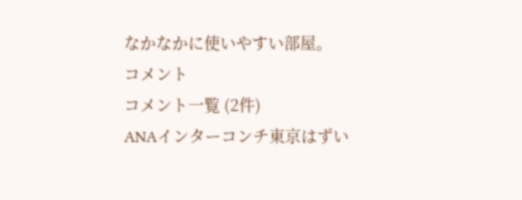なかなかに使いやすい部屋。
コメント
コメント一覧 (2件)
ANAインターコンチ東京はずい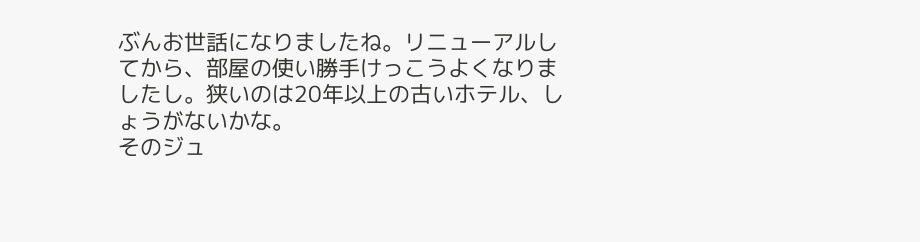ぶんお世話になりましたね。リニューアルしてから、部屋の使い勝手けっこうよくなりましたし。狭いのは20年以上の古いホテル、しょうがないかな。
そのジュ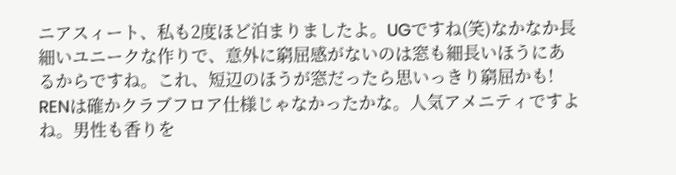ニアスィート、私も2度ほど泊まりましたよ。UGですね(笑)なかなか長細いユニークな作りで、意外に窮屈感がないのは窓も細長いほうにあるからですね。これ、短辺のほうが窓だったら思いっきり窮屈かも!
RENは確かクラブフロア仕様じゃなかったかな。人気アメニティですよね。男性も香りを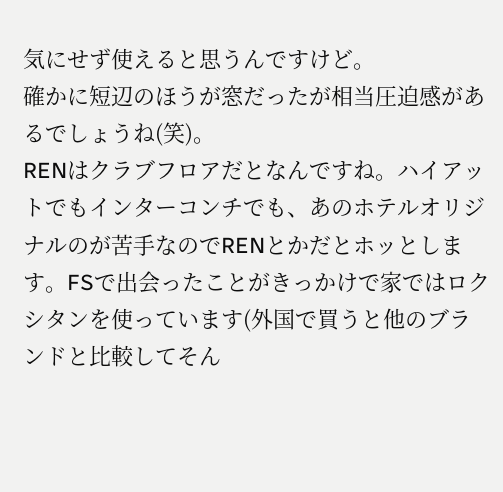気にせず使えると思うんですけど。
確かに短辺のほうが窓だったが相当圧迫感があるでしょうね(笑)。
RENはクラブフロアだとなんですね。ハイアットでもインターコンチでも、あのホテルオリジナルのが苦手なのでRENとかだとホッとします。FSで出会ったことがきっかけで家ではロクシタンを使っています(外国で買うと他のブランドと比較してそん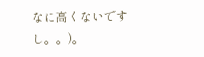なに高くないですし。。)。